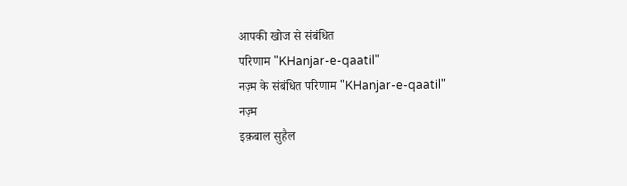आपकी खोज से संबंधित
परिणाम "KHanjar-e-qaatil"
नज़्म के संबंधित परिणाम "KHanjar-e-qaatil"
नज़्म
इक़बाल सुहैल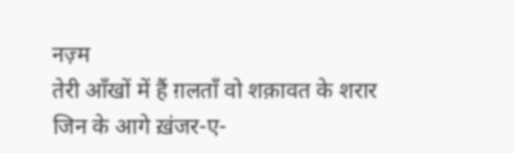नज़्म
तेरी आँखों में हैं ग़लताँ वो शक़ावत के शरार
जिन के आगे ख़ंजर-ए-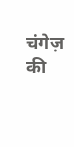चंगेज़ की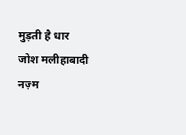मुड़ती है धार
जोश मलीहाबादी
नज़्म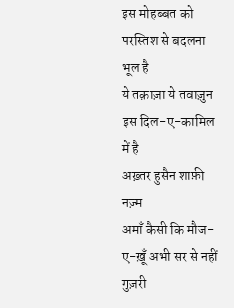इस मोहब्बत को परस्तिश से बदलना भूल है
ये तक़ाज़ा ये तवाज़ुन इस दिल-ए-कामिल में है
अख़्तर हुसैन शाफ़ी
नज़्म
अमाँ कैसी कि मौज-ए-ख़ूँ अभी सर से नहीं गुज़री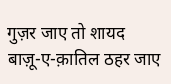गुज़र जाए तो शायद बाज़ू-ए-क़ातिल ठहर जाए